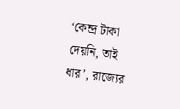‘কেন্দ্র টাকা দেয়নি, তাই ধার’, রাজ্যের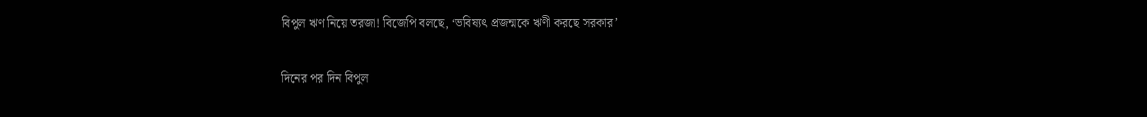বিপুল ঋণ নিয়ে তরজা! বিজেপি বলছে, ‘ভবিষ্যৎ প্রজন্মকে ঋণী করছে সরকার’

দিনের পর দিন বিপুল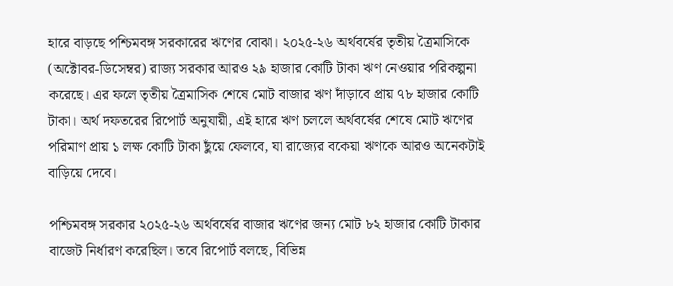হারে বাড়ছে পশ্চিমবঙ্গ সরকারের ঋণের বোঝা। ২০২৫-২৬ অর্থবর্ষের তৃতীয় ত্রৈমাসিকে (অক্টোবর-ডিসেম্বর) রাজ্য সরকার আরও ২৯ হাজার কোটি টাকা ঋণ নেওয়ার পরিকল্পনা করেছে। এর ফলে তৃতীয় ত্রৈমাসিক শেষে মোট বাজার ঋণ দাঁড়াবে প্রায় ৭৮ হাজার কোটি টাকা। অর্থ দফতরের রিপোর্ট অনুযায়ী, এই হারে ঋণ চললে অর্থবর্ষের শেষে মোট ঋণের পরিমাণ প্রায় ১ লক্ষ কোটি টাকা ছুঁয়ে ফেলবে, যা রাজ্যের বকেয়া ঋণকে আরও অনেকটাই বাড়িয়ে দেবে।

পশ্চিমবঙ্গ সরকার ২০২৫-২৬ অর্থবর্ষের বাজার ঋণের জন্য মোট ৮২ হাজার কোটি টাকার বাজেট নির্ধারণ করেছিল। তবে রিপোর্ট বলছে, বিভিন্ন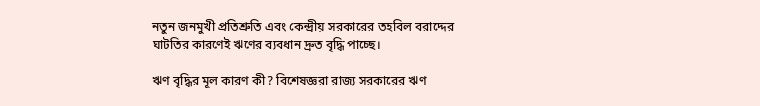নতুন জনমুখী প্রতিশ্রুতি এবং কেন্দ্রীয় সরকারের তহবিল বরাদ্দের ঘাটতির কারণেই ঋণের ব্যবধান দ্রুত বৃদ্ধি পাচ্ছে।

ঋণ বৃদ্ধির মূল কারণ কী? বিশেষজ্ঞরা রাজ্য সরকারের ঋণ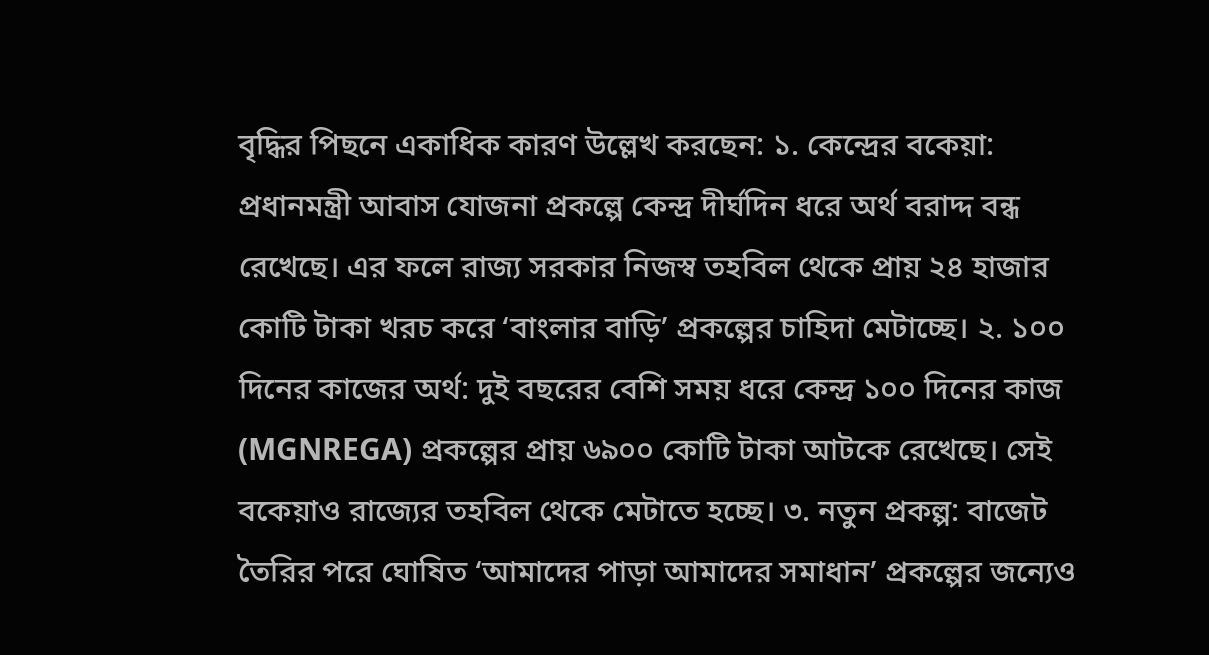বৃদ্ধির পিছনে একাধিক কারণ উল্লেখ করছেন: ১. কেন্দ্রের বকেয়া: প্রধানমন্ত্রী আবাস যোজনা প্রকল্পে কেন্দ্র দীর্ঘদিন ধরে অর্থ বরাদ্দ বন্ধ রেখেছে। এর ফলে রাজ্য সরকার নিজস্ব তহবিল থেকে প্রায় ২৪ হাজার কোটি টাকা খরচ করে ‘বাংলার বাড়ি’ প্রকল্পের চাহিদা মেটাচ্ছে। ২. ১০০ দিনের কাজের অর্থ: দুই বছরের বেশি সময় ধরে কেন্দ্র ১০০ দিনের কাজ (MGNREGA) প্রকল্পের প্রায় ৬৯০০ কোটি টাকা আটকে রেখেছে। সেই বকেয়াও রাজ্যের তহবিল থেকে মেটাতে হচ্ছে। ৩. নতুন প্রকল্প: বাজেট তৈরির পরে ঘোষিত ‘আমাদের পাড়া আমাদের সমাধান’ প্রকল্পের জন্যেও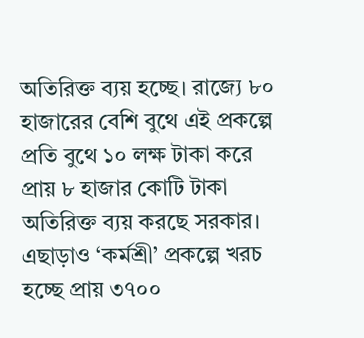অতিরিক্ত ব্যয় হচ্ছে। রাজ্যে ৮০ হাজারের বেশি বুথে এই প্রকল্পে প্রতি বুথে ১০ লক্ষ টাকা করে প্রায় ৮ হাজার কোটি টাকা অতিরিক্ত ব্যয় করছে সরকার। এছাড়াও ‘কর্মশ্রী’ প্রকল্পে খরচ হচ্ছে প্রায় ৩৭০০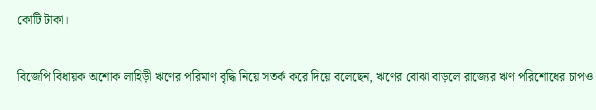কোটি টাকা।

বিজেপি বিধায়ক অশোক লাহিড়ী ঋণের পরিমাণ বৃদ্ধি নিয়ে সতর্ক করে দিয়ে বলেছেন, ঋণের বোঝা বাড়লে রাজ্যের ঋণ পরিশোধের চাপও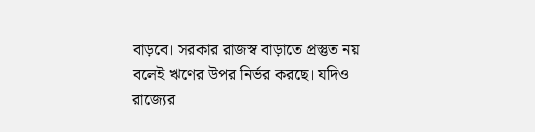বাড়বে। সরকার রাজস্ব বাড়াতে প্রস্তুত নয় বলেই ঋণের উপর নির্ভর করছে। যদিও রাজ্যের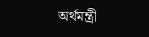অর্থমন্ত্রী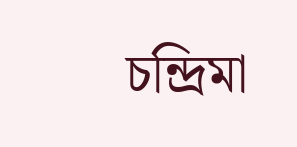চন্দ্রিমা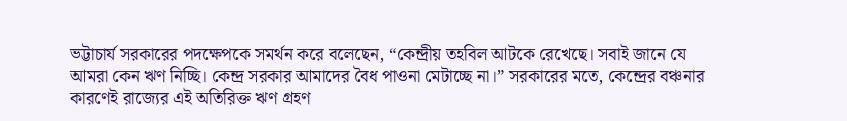ভট্টাচার্য সরকারের পদক্ষেপকে সমর্থন করে বলেছেন, “কেন্দ্রীয় তহবিল আটকে রেখেছে। সবাই জানে যে আমরা কেন ঋণ নিচ্ছি। কেন্দ্র সরকার আমাদের বৈধ পাওনা মেটাচ্ছে না।” সরকারের মতে, কেন্দ্রের বঞ্চনার কারণেই রাজ্যের এই অতিরিক্ত ঋণ গ্রহণ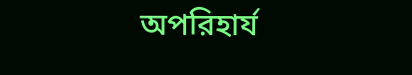অপরিহার্য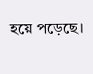হয়ে পড়েছে।